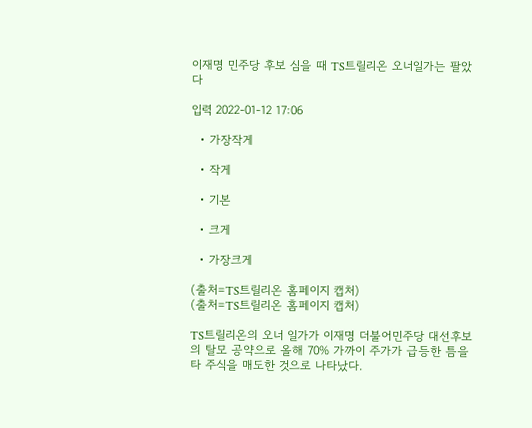이재명 민주당 후보 심을 때 TS트릴리온 오너일가는 팔았다

입력 2022-01-12 17:06

  • 가장작게

  • 작게

  • 기본

  • 크게

  • 가장크게

(출처=TS트릴리온 홈페이지 캡처)
(출처=TS트릴리온 홈페이지 캡처)

TS트릴리온의 오너 일가가 이재명 더불어민주당 대선후보의 탈모 공약으로 올해 70% 가까이 주가가 급등한 틈을 타 주식을 매도한 것으로 나타났다.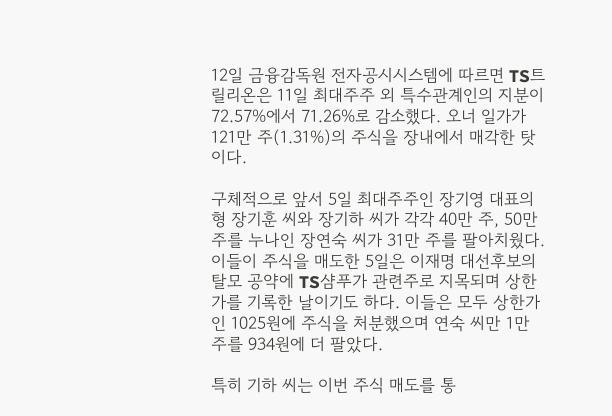12일 금융감독원 전자공시시스템에 따르면 TS트릴리온은 11일 최대주주 외 특수관계인의 지분이 72.57%에서 71.26%로 감소했다. 오너 일가가 121만 주(1.31%)의 주식을 장내에서 매각한 탓이다.

구체적으로 앞서 5일 최대주주인 장기영 대표의 형 장기훈 씨와 장기하 씨가 각각 40만 주, 50만 주를 누나인 장연숙 씨가 31만 주를 팔아치웠다. 이들이 주식을 매도한 5일은 이재명 대선후보의 탈모 공약에 TS샴푸가 관련주로 지목되며 상한가를 기록한 날이기도 하다. 이들은 모두 상한가인 1025원에 주식을 처분했으며 연숙 씨만 1만 주를 934원에 더 팔았다.

특히 기하 씨는 이번 주식 매도를 통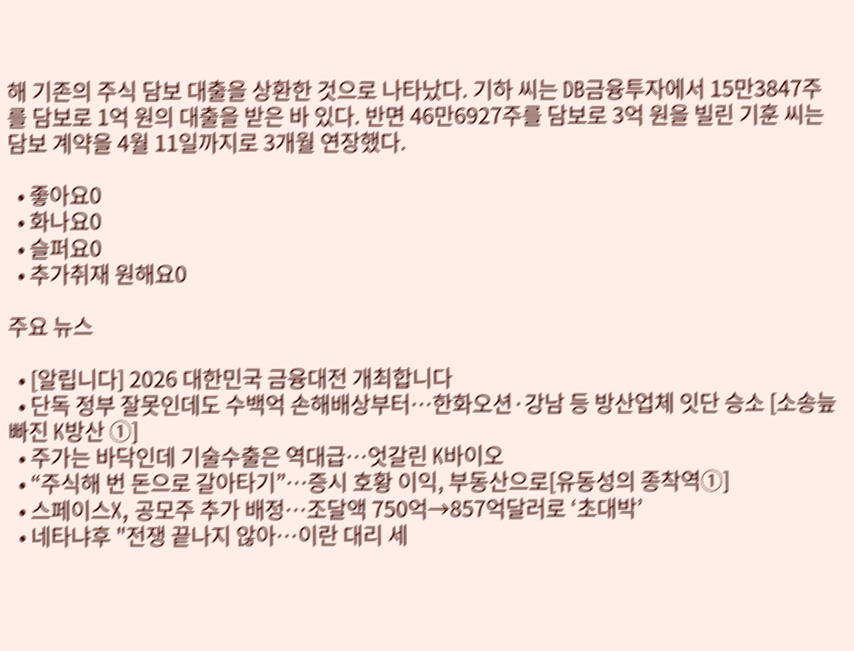해 기존의 주식 담보 대출을 상환한 것으로 나타났다. 기하 씨는 DB금융투자에서 15만3847주를 담보로 1억 원의 대출을 받은 바 있다. 반면 46만6927주를 담보로 3억 원을 빌린 기훈 씨는 담보 계약을 4월 11일까지로 3개월 연장했다.

  • 좋아요0
  • 화나요0
  • 슬퍼요0
  • 추가취재 원해요0

주요 뉴스

  • [알립니다] 2026 대한민국 금융대전 개최합니다
  • 단독 정부 잘못인데도 수백억 손해배상부터…한화오션·강남 등 방산업체 잇단 승소 [소송늪 빠진 K방산 ①]
  • 주가는 바닥인데 기술수출은 역대급…엇갈린 K바이오
  • “주식해 번 돈으로 갈아타기”…증시 호황 이익, 부동산으로[유동성의 종착역①]
  • 스페이스X, 공모주 추가 배정…조달액 750억→857억달러로 ‘초대박’
  • 네타냐후 "전쟁 끝나지 않아⋯이란 대리 세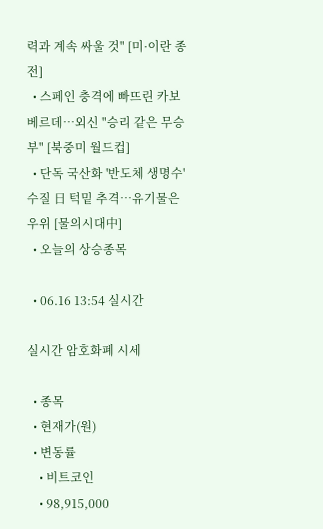력과 계속 싸울 것" [미·이란 종전]
  • 스페인 충격에 빠뜨린 카보베르데…외신 "승리 같은 무승부" [북중미 월드컵]
  • 단독 국산화 '반도체 생명수' 수질 日 턱밑 추격…유기물은 우위 [물의시대中]
  • 오늘의 상승종목

  • 06.16 13:54 실시간

실시간 암호화폐 시세

  • 종목
  • 현재가(원)
  • 변동률
    • 비트코인
    • 98,915,000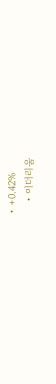• +0.42%
    • 이더리움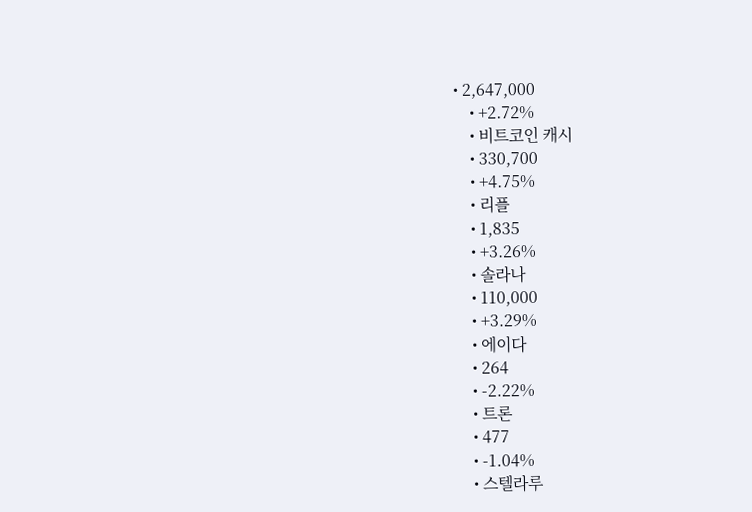• 2,647,000
    • +2.72%
    • 비트코인 캐시
    • 330,700
    • +4.75%
    • 리플
    • 1,835
    • +3.26%
    • 솔라나
    • 110,000
    • +3.29%
    • 에이다
    • 264
    • -2.22%
    • 트론
    • 477
    • -1.04%
    • 스텔라루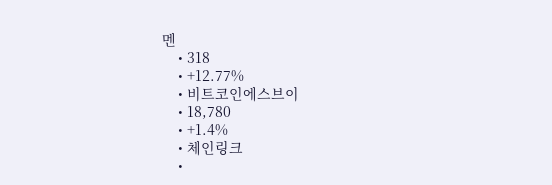멘
    • 318
    • +12.77%
    • 비트코인에스브이
    • 18,780
    • +1.4%
    • 체인링크
    •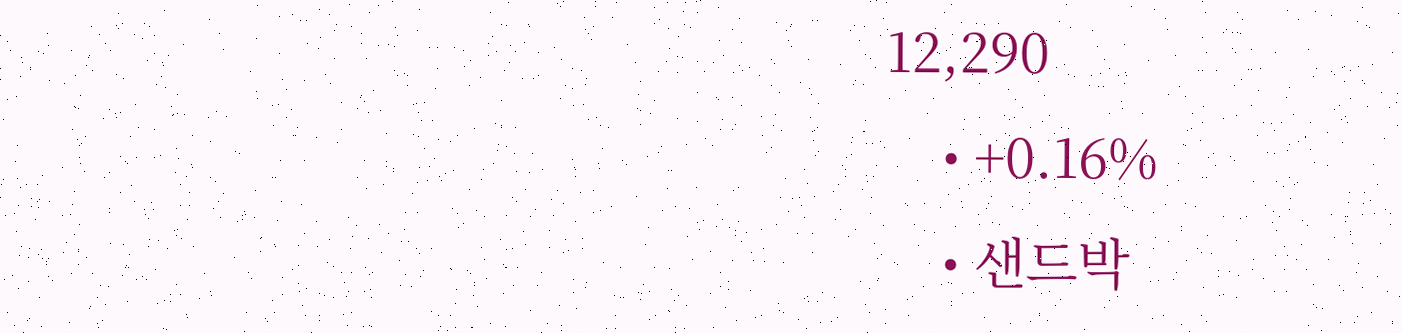12,290
    • +0.16%
    • 샌드박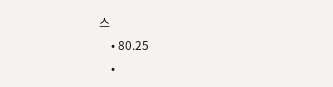스
    • 80.25
    •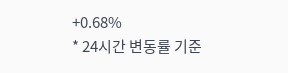+0.68%
* 24시간 변동률 기준